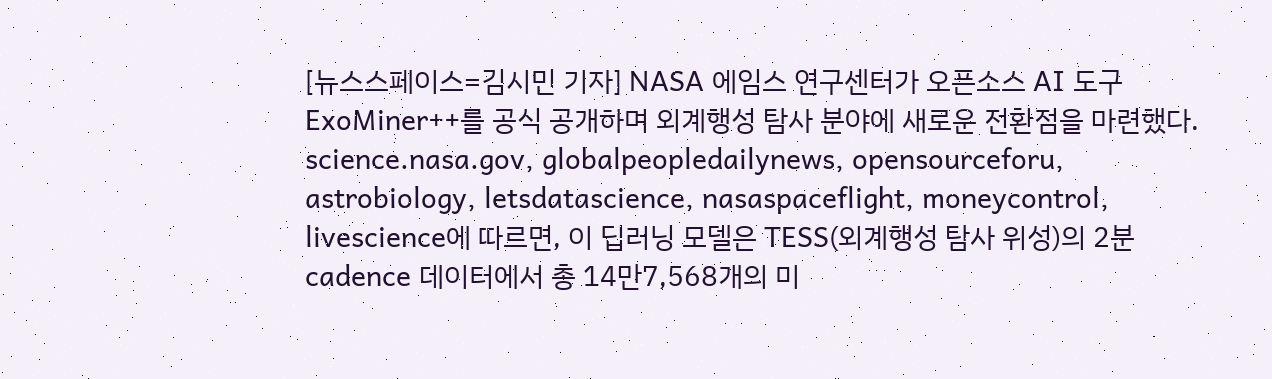[뉴스스페이스=김시민 기자] NASA 에임스 연구센터가 오픈소스 AI 도구 ExoMiner++를 공식 공개하며 외계행성 탐사 분야에 새로운 전환점을 마련했다. science.nasa.gov, globalpeopledailynews, opensourceforu, astrobiology, letsdatascience, nasaspaceflight, moneycontrol, livescience에 따르면, 이 딥러닝 모델은 TESS(외계행성 탐사 위성)의 2분 cadence 데이터에서 총 14만7,568개의 미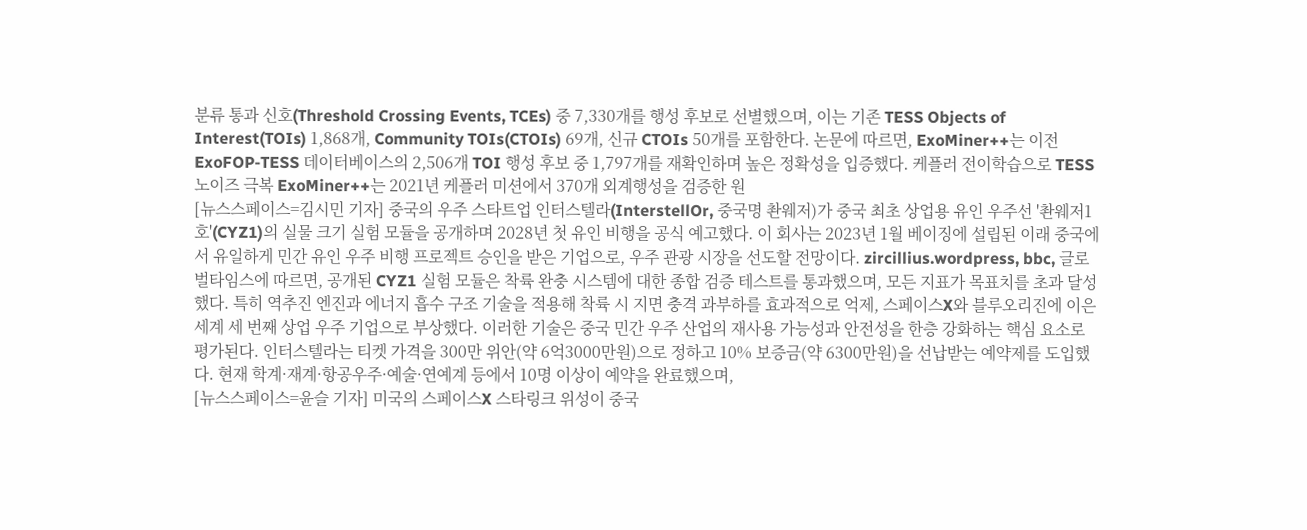분류 통과 신호(Threshold Crossing Events, TCEs) 중 7,330개를 행성 후보로 선별했으며, 이는 기존 TESS Objects of Interest(TOIs) 1,868개, Community TOIs(CTOIs) 69개, 신규 CTOIs 50개를 포함한다. 논문에 따르면, ExoMiner++는 이전 ExoFOP-TESS 데이터베이스의 2,506개 TOI 행성 후보 중 1,797개를 재확인하며 높은 정확성을 입증했다. 케플러 전이학습으로 TESS 노이즈 극복 ExoMiner++는 2021년 케플러 미션에서 370개 외계행성을 검증한 원
[뉴스스페이스=김시민 기자] 중국의 우주 스타트업 인터스텔라(InterstellOr, 중국명 촨웨저)가 중국 최초 상업용 유인 우주선 '촨웨저1호'(CYZ1)의 실물 크기 실험 모듈을 공개하며 2028년 첫 유인 비행을 공식 예고했다. 이 회사는 2023년 1월 베이징에 설립된 이래 중국에서 유일하게 민간 유인 우주 비행 프로젝트 승인을 받은 기업으로, 우주 관광 시장을 선도할 전망이다. zircillius.wordpress, bbc, 글로벌타임스에 따르면, 공개된 CYZ1 실험 모듈은 착륙 완충 시스템에 대한 종합 검증 테스트를 통과했으며, 모든 지표가 목표치를 초과 달성했다. 특히 역추진 엔진과 에너지 흡수 구조 기술을 적용해 착륙 시 지면 충격 과부하를 효과적으로 억제, 스페이스X와 블루오리진에 이은 세계 세 번째 상업 우주 기업으로 부상했다. 이러한 기술은 중국 민간 우주 산업의 재사용 가능성과 안전성을 한층 강화하는 핵심 요소로 평가된다. 인터스텔라는 티켓 가격을 300만 위안(약 6억3000만원)으로 정하고 10% 보증금(약 6300만원)을 선납받는 예약제를 도입했다. 현재 학계·재계·항공우주·예술·연예계 등에서 10명 이상이 예약을 완료했으며,
[뉴스스페이스=윤슬 기자] 미국의 스페이스X 스타링크 위성이 중국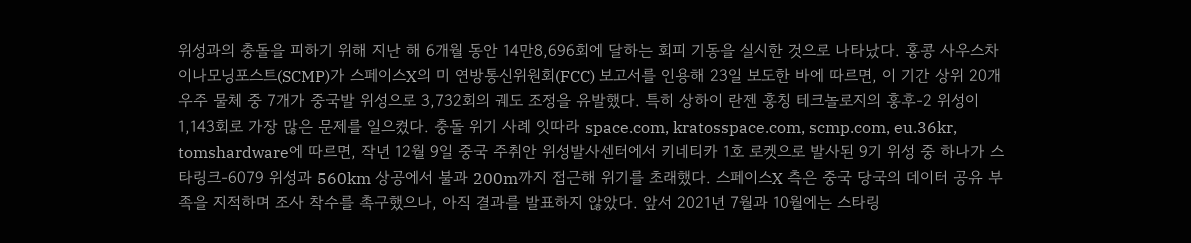위성과의 충돌을 피하기 위해 지난 해 6개월 동안 14만8,696회에 달하는 회피 기동을 실시한 것으로 나타났다. 홍콩 사우스차이나모닝포스트(SCMP)가 스페이스X의 미 연방통신위원회(FCC) 보고서를 인용해 23일 보도한 바에 따르면, 이 기간 상위 20개 우주 물체 중 7개가 중국발 위성으로 3,732회의 궤도 조정을 유발했다. 특히 상하이 란젠 훙칭 테크놀로지의 훙후-2 위성이 1,143회로 가장 많은 문제를 일으켰다. 충돌 위기 사례 잇따라 space.com, kratosspace.com, scmp.com, eu.36kr, tomshardware에 따르면, 작년 12월 9일 중국 주취안 위성발사센터에서 키네티카 1호 로켓으로 발사된 9기 위성 중 하나가 스타링크-6079 위성과 560km 상공에서 불과 200m까지 접근해 위기를 초래했다. 스페이스X 측은 중국 당국의 데이터 공유 부족을 지적하며 조사 착수를 촉구했으나, 아직 결과를 발표하지 않았다. 앞서 2021년 7월과 10월에는 스타링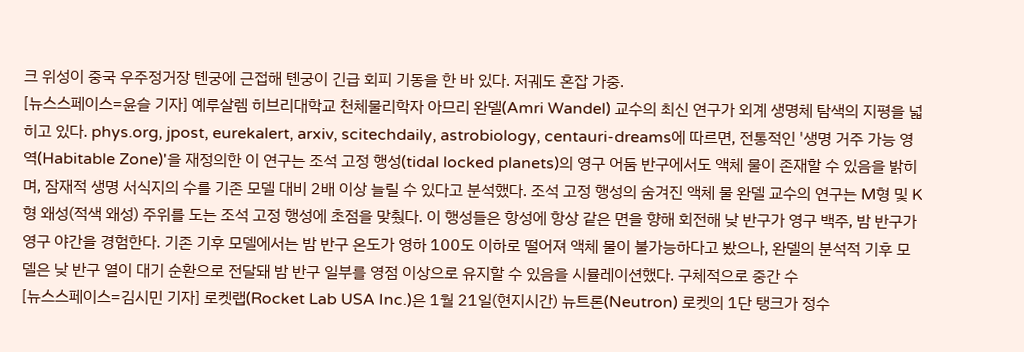크 위성이 중국 우주정거장 톈궁에 근접해 톈궁이 긴급 회피 기동을 한 바 있다. 저궤도 혼잡 가중.
[뉴스스페이스=윤슬 기자] 예루살렘 히브리대학교 천체물리학자 아므리 완델(Amri Wandel) 교수의 최신 연구가 외계 생명체 탐색의 지평을 넓히고 있다. phys.org, jpost, eurekalert, arxiv, scitechdaily, astrobiology, centauri-dreams에 따르면, 전통적인 '생명 거주 가능 영역(Habitable Zone)'을 재정의한 이 연구는 조석 고정 행성(tidal locked planets)의 영구 어둠 반구에서도 액체 물이 존재할 수 있음을 밝히며, 잠재적 생명 서식지의 수를 기존 모델 대비 2배 이상 늘릴 수 있다고 분석했다. 조석 고정 행성의 숨겨진 액체 물 완델 교수의 연구는 M형 및 K형 왜성(적색 왜성) 주위를 도는 조석 고정 행성에 초점을 맞췄다. 이 행성들은 항성에 항상 같은 면을 향해 회전해 낮 반구가 영구 백주, 밤 반구가 영구 야간을 경험한다. 기존 기후 모델에서는 밤 반구 온도가 영하 100도 이하로 떨어져 액체 물이 불가능하다고 봤으나, 완델의 분석적 기후 모델은 낮 반구 열이 대기 순환으로 전달돼 밤 반구 일부를 영점 이상으로 유지할 수 있음을 시뮬레이션했다. 구체적으로 중간 수
[뉴스스페이스=김시민 기자] 로켓랩(Rocket Lab USA Inc.)은 1월 21일(현지시간) 뉴트론(Neutron) 로켓의 1단 탱크가 정수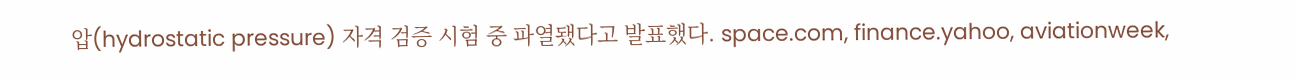압(hydrostatic pressure) 자격 검증 시험 중 파열됐다고 발표했다. space.com, finance.yahoo, aviationweek,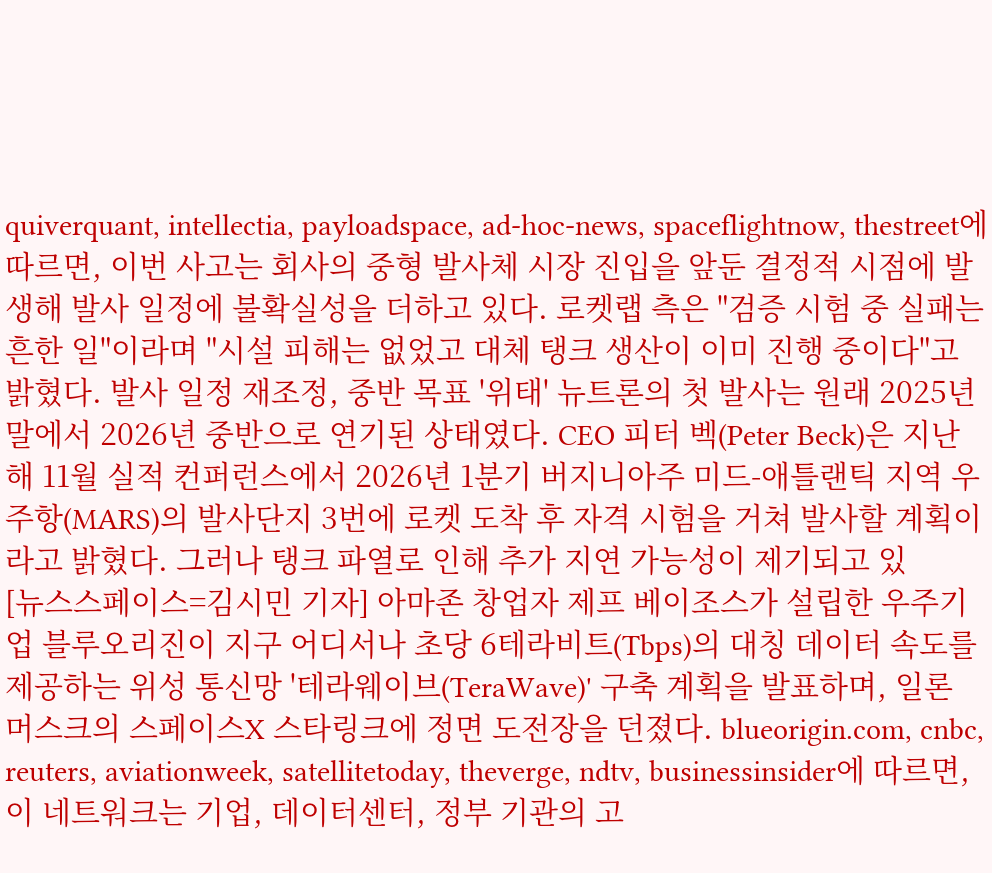quiverquant, intellectia, payloadspace, ad-hoc-news, spaceflightnow, thestreet에 따르면, 이번 사고는 회사의 중형 발사체 시장 진입을 앞둔 결정적 시점에 발생해 발사 일정에 불확실성을 더하고 있다. 로켓랩 측은 "검증 시험 중 실패는 흔한 일"이라며 "시설 피해는 없었고 대체 탱크 생산이 이미 진행 중이다"고 밝혔다. 발사 일정 재조정, 중반 목표 '위태' 뉴트론의 첫 발사는 원래 2025년 말에서 2026년 중반으로 연기된 상태였다. CEO 피터 벡(Peter Beck)은 지난해 11월 실적 컨퍼런스에서 2026년 1분기 버지니아주 미드-애틀랜틱 지역 우주항(MARS)의 발사단지 3번에 로켓 도착 후 자격 시험을 거쳐 발사할 계획이라고 밝혔다. 그러나 탱크 파열로 인해 추가 지연 가능성이 제기되고 있
[뉴스스페이스=김시민 기자] 아마존 창업자 제프 베이조스가 설립한 우주기업 블루오리진이 지구 어디서나 초당 6테라비트(Tbps)의 대칭 데이터 속도를 제공하는 위성 통신망 '테라웨이브(TeraWave)' 구축 계획을 발표하며, 일론 머스크의 스페이스X 스타링크에 정면 도전장을 던졌다. blueorigin.com, cnbc, reuters, aviationweek, satellitetoday, theverge, ndtv, businessinsider에 따르면, 이 네트워크는 기업, 데이터센터, 정부 기관의 고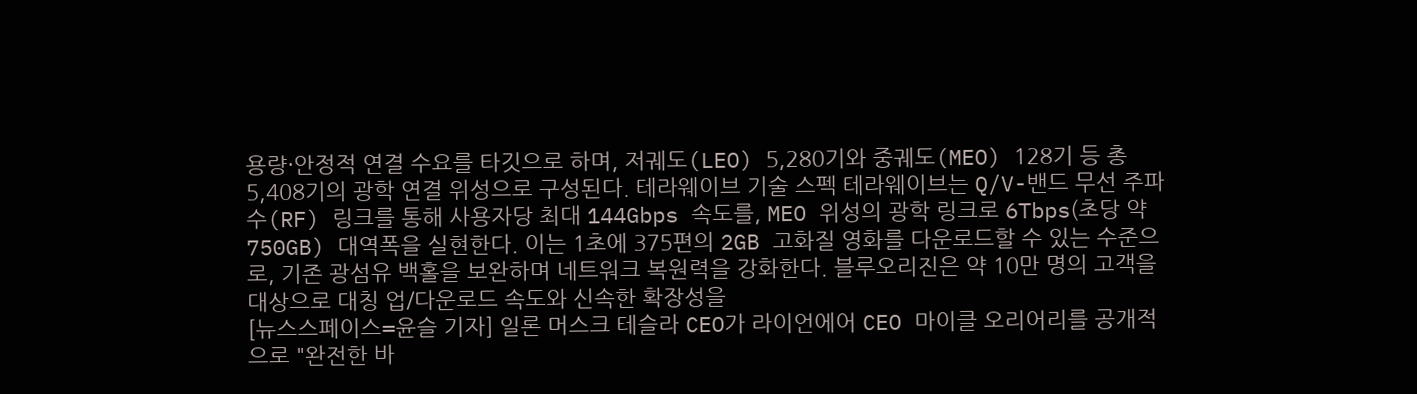용량·안정적 연결 수요를 타깃으로 하며, 저궤도(LEO) 5,280기와 중궤도(MEO) 128기 등 총 5,408기의 광학 연결 위성으로 구성된다. 테라웨이브 기술 스펙 테라웨이브는 Q/V-밴드 무선 주파수(RF) 링크를 통해 사용자당 최대 144Gbps 속도를, MEO 위성의 광학 링크로 6Tbps(초당 약 750GB) 대역폭을 실현한다. 이는 1초에 375편의 2GB 고화질 영화를 다운로드할 수 있는 수준으로, 기존 광섬유 백홀을 보완하며 네트워크 복원력을 강화한다. 블루오리진은 약 10만 명의 고객을 대상으로 대칭 업/다운로드 속도와 신속한 확장성을
[뉴스스페이스=윤슬 기자] 일론 머스크 테슬라 CEO가 라이언에어 CEO 마이클 오리어리를 공개적으로 "완전한 바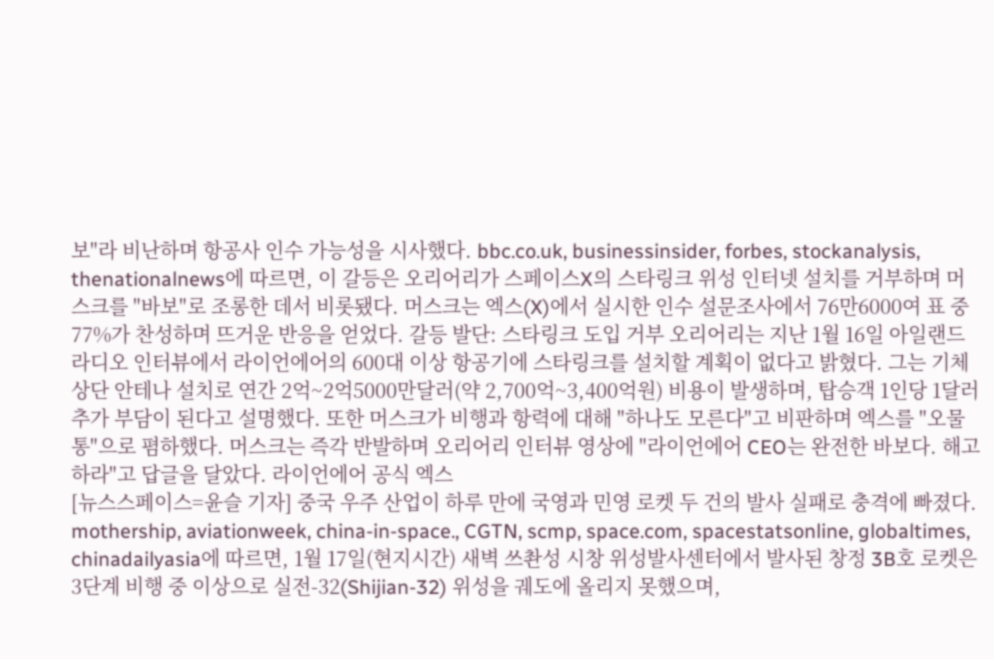보"라 비난하며 항공사 인수 가능성을 시사했다. bbc.co.uk, businessinsider, forbes, stockanalysis, thenationalnews에 따르면, 이 갈등은 오리어리가 스페이스X의 스타링크 위성 인터넷 설치를 거부하며 머스크를 "바보"로 조롱한 데서 비롯됐다. 머스크는 엑스(X)에서 실시한 인수 설문조사에서 76만6000여 표 중 77%가 찬성하며 뜨거운 반응을 얻었다. 갈등 발단: 스타링크 도입 거부 오리어리는 지난 1월 16일 아일랜드 라디오 인터뷰에서 라이언에어의 600대 이상 항공기에 스타링크를 설치할 계획이 없다고 밝혔다. 그는 기체 상단 안테나 설치로 연간 2억~2억5000만달러(약 2,700억~3,400억원) 비용이 발생하며, 탑승객 1인당 1달러 추가 부담이 된다고 설명했다. 또한 머스크가 비행과 항력에 대해 "하나도 모른다"고 비판하며 엑스를 "오물통"으로 폄하했다. 머스크는 즉각 반발하며 오리어리 인터뷰 영상에 "라이언에어 CEO는 완전한 바보다. 해고하라"고 답글을 달았다. 라이언에어 공식 엑스
[뉴스스페이스=윤슬 기자] 중국 우주 산업이 하루 만에 국영과 민영 로켓 두 건의 발사 실패로 충격에 빠졌다. mothership, aviationweek, china-in-space., CGTN, scmp, space.com, spacestatsonline, globaltimes, chinadailyasia에 따르면, 1월 17일(현지시간) 새벽 쓰촨성 시창 위성발사센터에서 발사된 창정 3B호 로켓은 3단계 비행 중 이상으로 실전-32(Shijian-32) 위성을 궤도에 올리지 못했으며,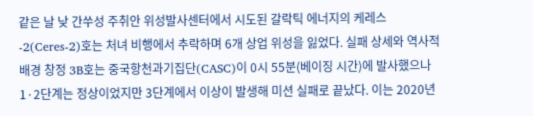같은 날 낮 간쑤성 주취안 위성발사센터에서 시도된 갈락틱 에너지의 케레스-2(Ceres-2)호는 처녀 비행에서 추락하며 6개 상업 위성을 잃었다. 실패 상세와 역사적 배경 창정 3B호는 중국항천과기집단(CASC)이 0시 55분(베이징 시간)에 발사했으나 1·2단계는 정상이었지만 3단계에서 이상이 발생해 미션 실패로 끝났다. 이는 2020년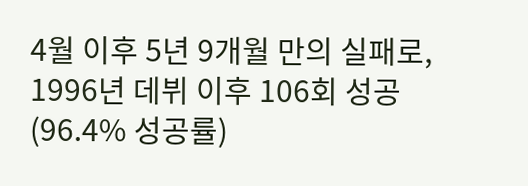4월 이후 5년 9개월 만의 실패로, 1996년 데뷔 이후 106회 성공(96.4% 성공률)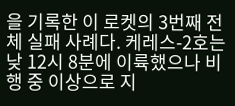을 기록한 이 로켓의 3번째 전체 실패 사례다. 케레스-2호는 낮 12시 8분에 이륙했으나 비행 중 이상으로 지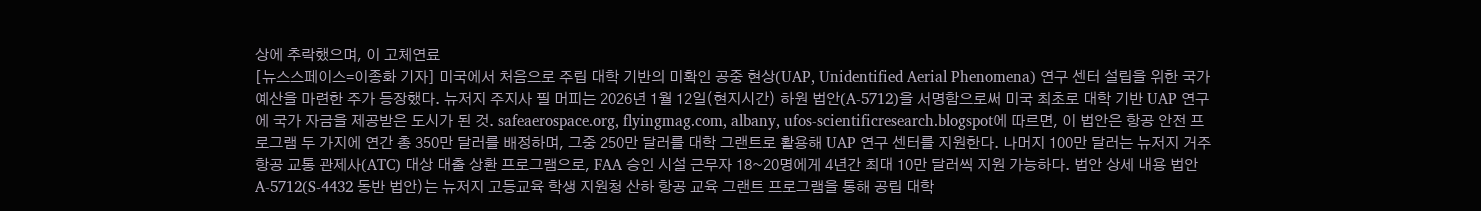상에 추락했으며, 이 고체연료
[뉴스스페이스=이종화 기자] 미국에서 처음으로 주립 대학 기반의 미확인 공중 현상(UAP, Unidentified Aerial Phenomena) 연구 센터 설립을 위한 국가 예산을 마련한 주가 등장했다. 뉴저지 주지사 필 머피는 2026년 1월 12일(현지시간) 하원 법안(A-5712)을 서명함으로써 미국 최초로 대학 기반 UAP 연구에 국가 자금을 제공받은 도시가 된 것. safeaerospace.org, flyingmag.com, albany, ufos-scientificresearch.blogspot에 따르면, 이 법안은 항공 안전 프로그램 두 가지에 연간 총 350만 달러를 배정하며, 그중 250만 달러를 대학 그랜트로 활용해 UAP 연구 센터를 지원한다. 나머지 100만 달러는 뉴저지 거주 항공 교통 관제사(ATC) 대상 대출 상환 프로그램으로, FAA 승인 시설 근무자 18~20명에게 4년간 최대 10만 달러씩 지원 가능하다. 법안 상세 내용 법안 A-5712(S-4432 동반 법안)는 뉴저지 고등교육 학생 지원청 산하 항공 교육 그랜트 프로그램을 통해 공립 대학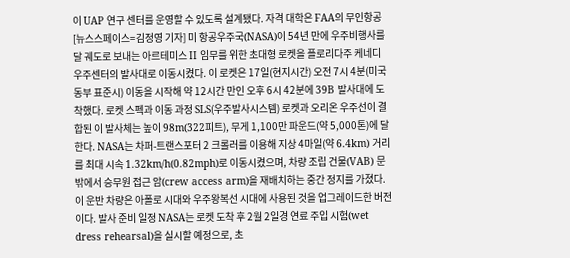이 UAP 연구 센터를 운영할 수 있도록 설계됐다. 자격 대학은 FAA의 무인항공
[뉴스스페이스=김정영 기자] 미 항공우주국(NASA)이 54년 만에 우주비행사를 달 궤도로 보내는 아르테미스 II 임무를 위한 초대형 로켓을 플로리다주 케네디 우주센터의 발사대로 이동시켰다. 이 로켓은 17일(현지시간) 오전 7시 4분(미국 동부 표준시) 이동을 시작해 약 12시간 만인 오후 6시 42분에 39B 발사대에 도착했다. 로켓 스펙과 이동 과정 SLS(우주발사시스템) 로켓과 오리온 우주선이 결합된 이 발사체는 높이 98m(322피트), 무게 1,100만 파운드(약 5,000톤)에 달한다. NASA는 차퍼-트랜스포터 2 크롤러를 이용해 지상 4마일(약 6.4km) 거리를 최대 시속 1.32km/h(0.82mph)로 이동시켰으며, 차량 조립 건물(VAB) 문 밖에서 승무원 접근 암(crew access arm)을 재배치하는 중간 정지를 가졌다. 이 운반 차량은 아폴로 시대와 우주왕복선 시대에 사용된 것을 업그레이드한 버전이다. 발사 준비 일정 NASA는 로켓 도착 후 2월 2일경 연료 주입 시험(wet dress rehearsal)을 실시할 예정으로, 초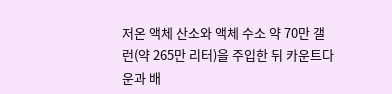저온 액체 산소와 액체 수소 약 70만 갤런(약 265만 리터)을 주입한 뒤 카운트다운과 배